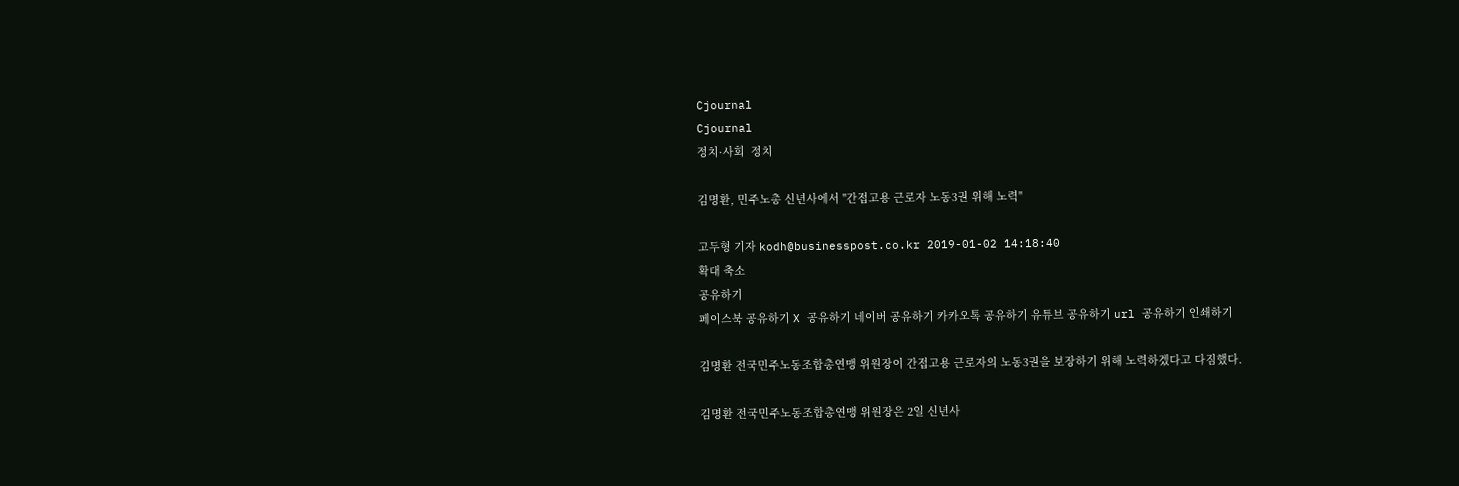Cjournal
Cjournal
정치·사회  정치

김명환, 민주노총 신년사에서 "간접고용 근로자 노동3권 위해 노력"

고두형 기자 kodh@businesspost.co.kr 2019-01-02 14:18:40
확대 축소
공유하기
페이스북 공유하기 X 공유하기 네이버 공유하기 카카오톡 공유하기 유튜브 공유하기 url 공유하기 인쇄하기

김명환 전국민주노동조합총연맹 위원장이 간접고용 근로자의 노동3권을 보장하기 위해 노력하겠다고 다짐했다.

김명환 전국민주노동조합총연맹 위원장은 2일 신년사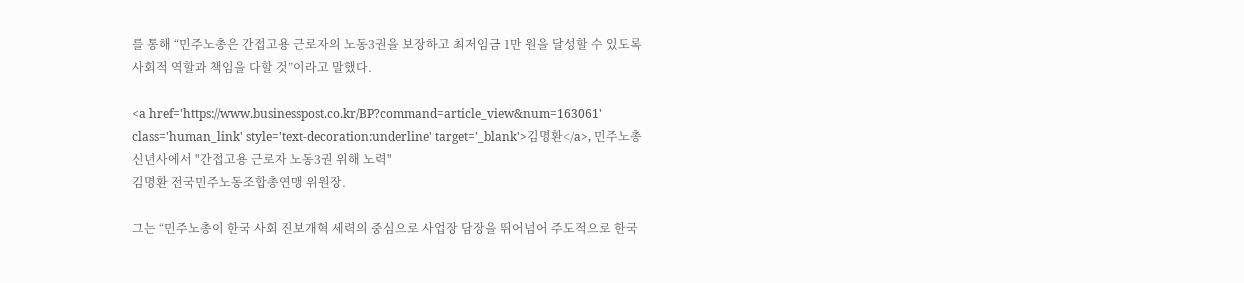를 통해 “민주노총은 간접고용 근로자의 노동3권을 보장하고 최저임금 1만 원을 달성할 수 있도록 사회적 역할과 책임을 다할 것”이라고 말했다.

<a href='https://www.businesspost.co.kr/BP?command=article_view&num=163061' class='human_link' style='text-decoration:underline' target='_blank'>김명환</a>, 민주노총 신년사에서 "간접고용 근로자 노동3권 위해 노력"
김명환 전국민주노동조합총연맹 위원장.

그는 “민주노총이 한국 사회 진보개혁 세력의 중심으로 사업장 담장을 뛰어넘어 주도적으로 한국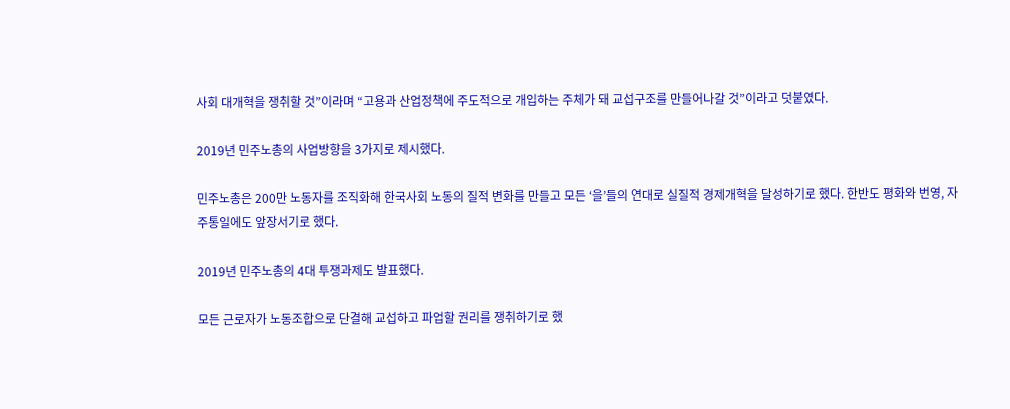사회 대개혁을 쟁취할 것”이라며 “고용과 산업정책에 주도적으로 개입하는 주체가 돼 교섭구조를 만들어나갈 것”이라고 덧붙였다.

2019년 민주노총의 사업방향을 3가지로 제시했다.

민주노총은 200만 노동자를 조직화해 한국사회 노동의 질적 변화를 만들고 모든 ‘을’들의 연대로 실질적 경제개혁을 달성하기로 했다. 한반도 평화와 번영, 자주통일에도 앞장서기로 했다.

2019년 민주노총의 4대 투쟁과제도 발표했다.

모든 근로자가 노동조합으로 단결해 교섭하고 파업할 권리를 쟁취하기로 했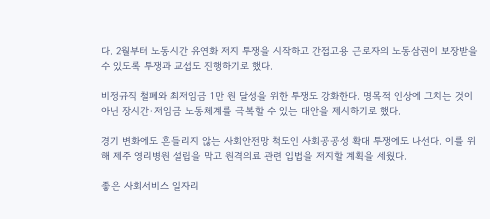다. 2월부터 노동시간 유연화 저지 투쟁을 시작하고 간접고용 근로자의 노동삼권이 보장받을 수 있도록 투쟁과 교섭도 진행하기로 했다.

비정규직 철폐와 최저임금 1만 원 달성을 위한 투쟁도 강화한다. 명목적 인상에 그치는 것이 아닌 장시간·저임금 노동체계를 극복할 수 있는 대안을 제시하기로 했다.

경기 변화에도 흔들리지 않는 사회안전망 척도인 사회공공성 확대 투쟁에도 나선다. 이를 위해 제주 영리병원 설립을 막고 원격의료 관련 입법을 저지할 계획을 세웠다.

좋은 사회서비스 일자리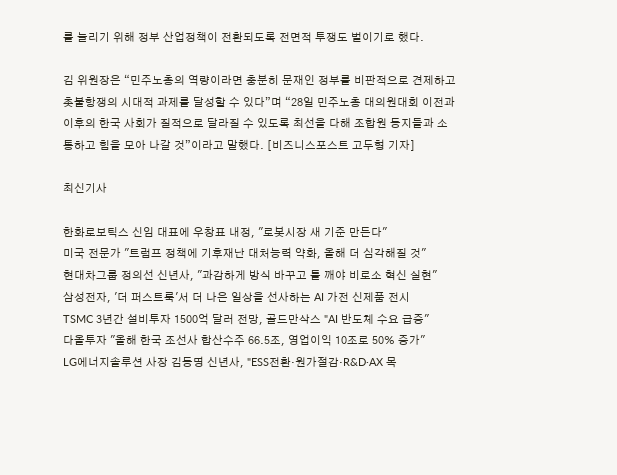를 늘리기 위해 정부 산업정책이 전환되도록 전면적 투쟁도 벌이기로 했다.

김 위원장은 “민주노총의 역량이라면 충분히 문재인 정부를 비판적으로 견제하고 촛불항쟁의 시대적 과제를 달성할 수 있다”며 “28일 민주노총 대의원대회 이전과 이후의 한국 사회가 질적으로 달라질 수 있도록 최선을 다해 조합원 동지들과 소통하고 힘을 모아 나갈 것”이라고 말했다. [비즈니스포스트 고두형 기자]

최신기사

한화로보틱스 신임 대표에 우창표 내정, "로봇시장 새 기준 만든다"
미국 전문가 "트럼프 정책에 기후재난 대처능력 약화, 올해 더 심각해질 것"
현대차그룹 정의선 신년사, "과감하게 방식 바꾸고 틀 깨야 비로소 혁신 실현"
삼성전자, '더 퍼스트룩'서 더 나은 일상을 선사하는 AI 가전 신제품 전시
TSMC 3년간 설비투자 1500억 달러 전망, 골드만삭스 "AI 반도체 수요 급증"
다올투자 "올해 한국 조선사 합산수주 66.5조, 영업이익 10조로 50% 증가"
LG에너지솔루션 사장 김동명 신년사, "ESS전환·원가절감·R&D·AX 목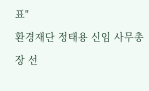표"
환경재단 정태용 신임 사무총장 선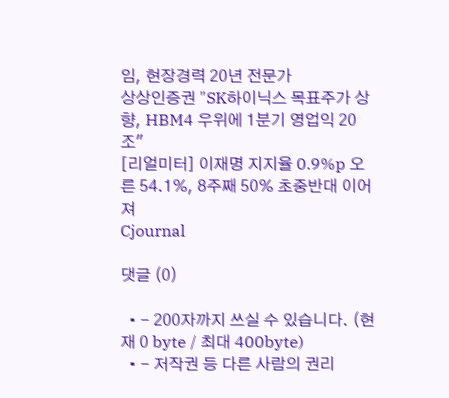임, 현장경력 20년 전문가
상상인증권 "SK하이닉스 목표주가 상향, HBM4 우위에 1분기 영업익 20조"
[리얼미터] 이재명 지지율 0.9%p 오른 54.1%, 8주째 50% 초중반대 이어져
Cjournal

댓글 (0)

  • - 200자까지 쓰실 수 있습니다. (현재 0 byte / 최대 400byte)
  • - 저작권 등 다른 사람의 권리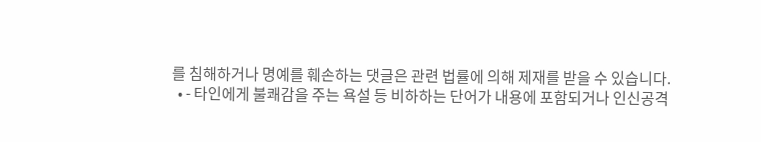를 침해하거나 명예를 훼손하는 댓글은 관련 법률에 의해 제재를 받을 수 있습니다.
  • - 타인에게 불쾌감을 주는 욕설 등 비하하는 단어가 내용에 포함되거나 인신공격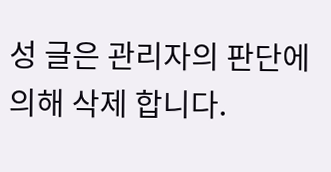성 글은 관리자의 판단에 의해 삭제 합니다.